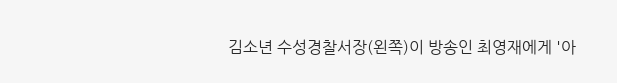김소년 수성경찰서장(왼쪽)이 방송인 최영재에게 '아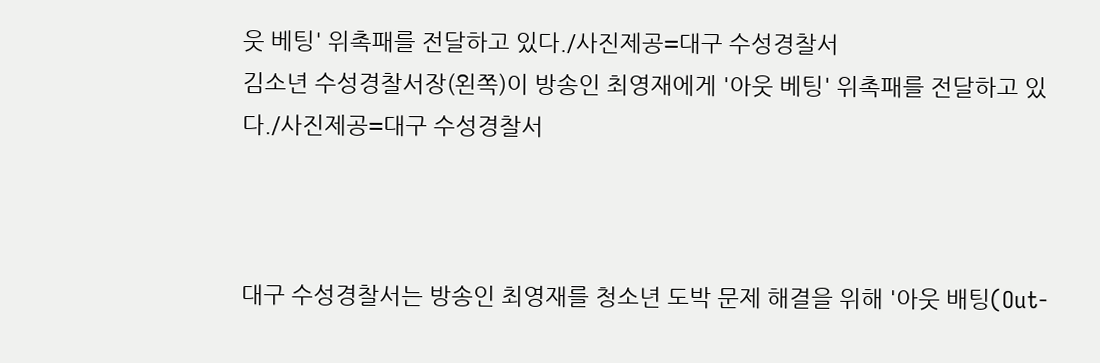웃 베팅' 위촉패를 전달하고 있다./사진제공=대구 수성경찰서
김소년 수성경찰서장(왼쪽)이 방송인 최영재에게 '아웃 베팅' 위촉패를 전달하고 있다./사진제공=대구 수성경찰서



대구 수성경찰서는 방송인 최영재를 청소년 도박 문제 해결을 위해 '아웃 배팅(Out-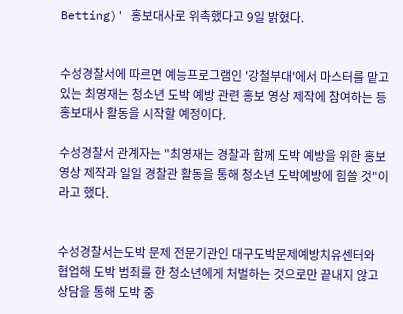Betting)' 홍보대사로 위촉했다고 9일 밝혔다.


수성경찰서에 따르면 예능프로그램인 '강철부대'에서 마스터를 맡고 있는 최영재는 청소년 도박 예방 관련 홍보 영상 제작에 참여하는 등 홍보대사 활동을 시작할 예정이다.

수성경찰서 관계자는 "최영재는 경찰과 함께 도박 예방을 위한 홍보영상 제작과 일일 경찰관 활동을 통해 청소년 도박예방에 힘쓸 것"이라고 했다.


수성경찰서는도박 문제 전문기관인 대구도박문제예방치유센터와 협업해 도박 범죄를 한 청소년에게 처벌하는 것으로만 끝내지 않고 상담을 통해 도박 중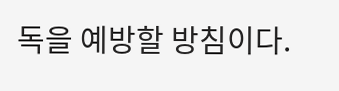독을 예방할 방침이다.